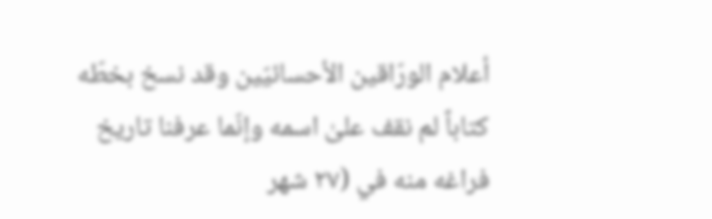أعلام الورّاقين الأحسائيّين وقد نسخ بخطّه كتاباً لم نقف علىٰ اسمه وإنّما عرفنا تاريخ فراغه منه في (٢٧ شهر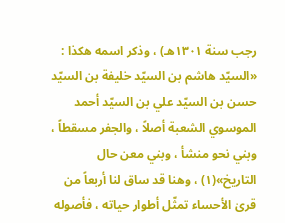رجب سنة ١٣٠١هـ) ، وذكر اسمه هكذا : «السيّد هاشم بن السيّد خليفة بن السيّد حسن بن السيّد علي بن السيّد أحمد الموسوي الشعبة أصلاً ، والجفر مسقطاً ، وبني نحو منشأ ، وبني معن حال التاريخ»(١) ، وهنا قد ساق لنا أربعاً من قرىٰ الأحساء تمثّل أطوار حياته ، فأصوله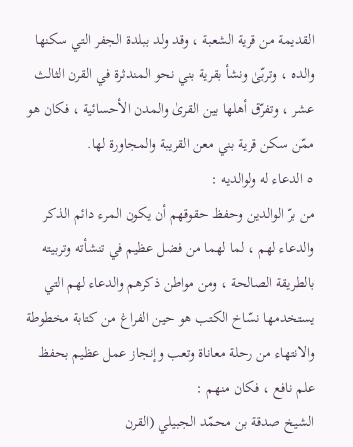القديمة من قرية الشعبة ، وقد ولد ببلدة الجفر التي سكنها والده ، وتربّىٰ ونشأ بقرية بني نحو المندثرة في القرن الثالث عشر ، وتفرّق أهلها بين القرىٰ والمدن الأحسائية ، فكان هو ممّن سكن قرية بني معن القريبة والمجاورة لها.
٥ الدعاء له ولوالديه :
من برّ الوالدين وحفظ حقوقهم أن يكون المرء دائم الذكر والدعاء لهم ، لما لهما من فضل عظيم في تنشأته وتربيته بالطريقة الصالحة ، ومن مواطن ذكرهم والدعاء لهم التي يستخدمها نسّاخ الكتب هو حين الفراغ من كتابة مخطوطة والانتهاء من رحلة معاناة وتعب وإنجاز عمل عظيم بحفظ علم نافع ، فكان منهم :
الشيخ صدقة بن محمّد الجبيلي (القرن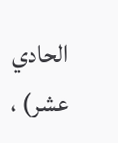الحادي عشر) ،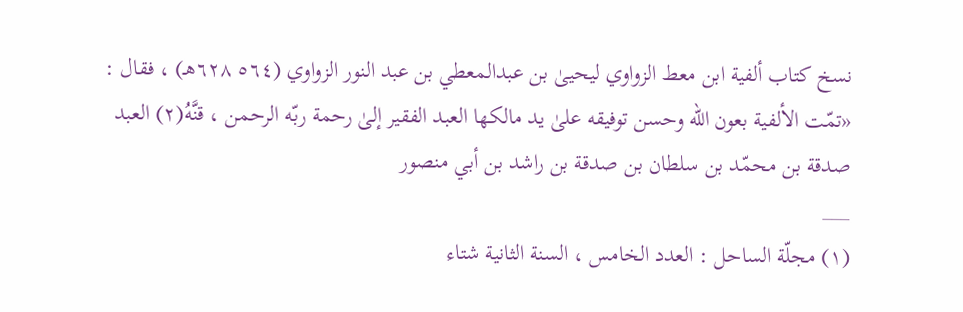نسخ كتاب ألفية ابن معط الزواوي ليحيىٰ بن عبدالمعطي بن عبد النور الزواوي (٥٦٤ ٦٢٨هـ) ، فقال : «تمّت الألفية بعون الله وحسن توفيقه علىٰ يد مالكها العبد الفقير إلىٰ رحمة ربّه الرحمن ، قنَّهُ(٢) العبد صدقة بن محمّد بن سلطان بن صدقة بن راشد بن أبي منصور
___
(١) مجلّة الساحل : العدد الخامس ، السنة الثانية شتاء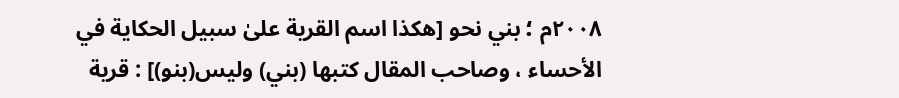٢٠٠٨م ؛ بني نحو [هكذا اسم القرية علىٰ سبيل الحكاية في الأحساء ، وصاحب المقال كتبها (بني) وليس(بنو)] : قرية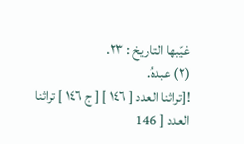غيّبها التاريخ : ٢٣.
(٢) عبدهُ.
![تراثنا العدد [ ١٤٦ ] [ ج ١٤٦ ] تراثنا العدد [ 146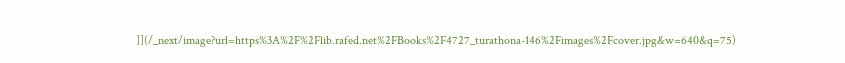]](/_next/image?url=https%3A%2F%2Flib.rafed.net%2FBooks%2F4727_turathona-146%2Fimages%2Fcover.jpg&w=640&q=75)